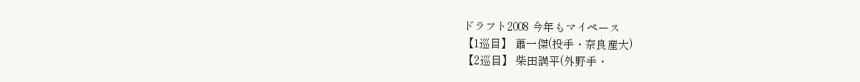ドラフト2008 今年もマイペース
【1巡目】 蕭一傑(投手・奈良産大)
【2巡目】 柴田講平(外野手・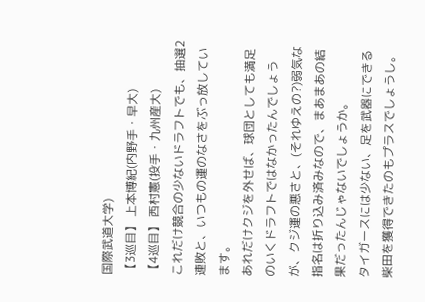国際武道大学)
【3巡目】 上本博紀(内野手・早大)
【4巡目】 西村憲(投手・九州産大)
これだけ競合の少ないドラフトでも、抽選2連敗と、いつもの運のなさをぶっ放しています。
あれだけクジを外せば、球団としても満足のいくドラフトではなかったんでしょうが、クジ運の悪さと、(それゆえの?)弱気な指名は折り込み済みなので、まあまあの結果だったんじゃないでしょうか。
タイガースには少ない、足を武器にできる柴田を獲得できたのもプラスでしょうし。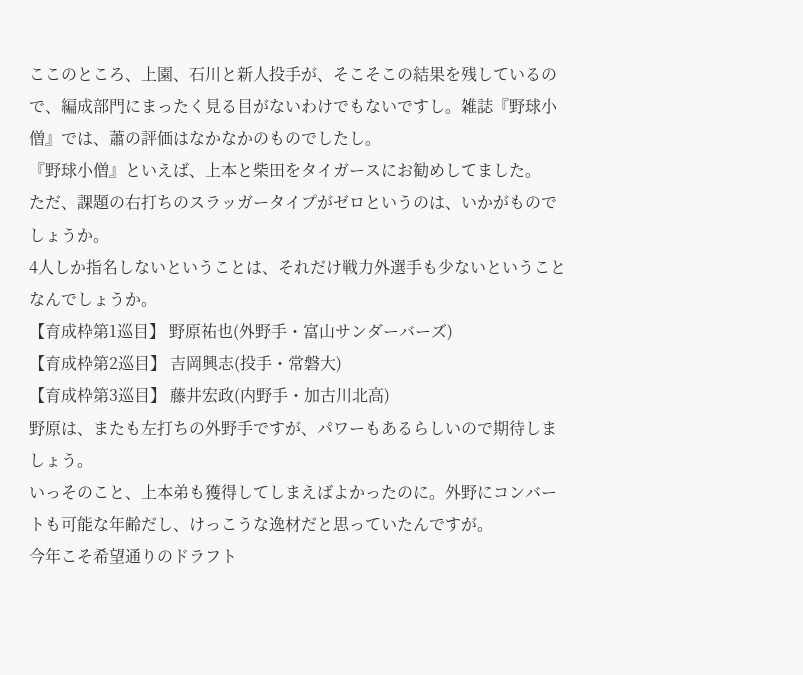ここのところ、上園、石川と新人投手が、そこそこの結果を残しているので、編成部門にまったく見る目がないわけでもないですし。雑誌『野球小僧』では、蕭の評価はなかなかのものでしたし。
『野球小僧』といえば、上本と柴田をタイガースにお勧めしてました。
ただ、課題の右打ちのスラッガータイプがゼロというのは、いかがものでしょうか。
4人しか指名しないということは、それだけ戦力外選手も少ないということなんでしょうか。
【育成枠第1巡目】 野原祐也(外野手・富山サンダーバーズ)
【育成枠第2巡目】 吉岡興志(投手・常磐大)
【育成枠第3巡目】 藤井宏政(内野手・加古川北高)
野原は、またも左打ちの外野手ですが、パワーもあるらしいので期待しましょう。
いっそのこと、上本弟も獲得してしまえばよかったのに。外野にコンバートも可能な年齢だし、けっこうな逸材だと思っていたんですが。
今年こそ希望通りのドラフト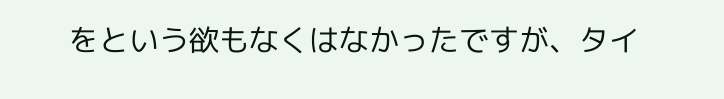をという欲もなくはなかったですが、タイ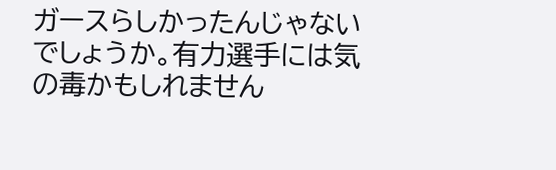ガースらしかったんじゃないでしょうか。有力選手には気の毒かもしれません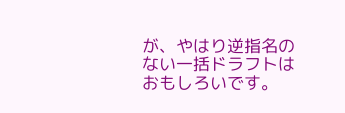が、やはり逆指名のない一括ドラフトはおもしろいです。